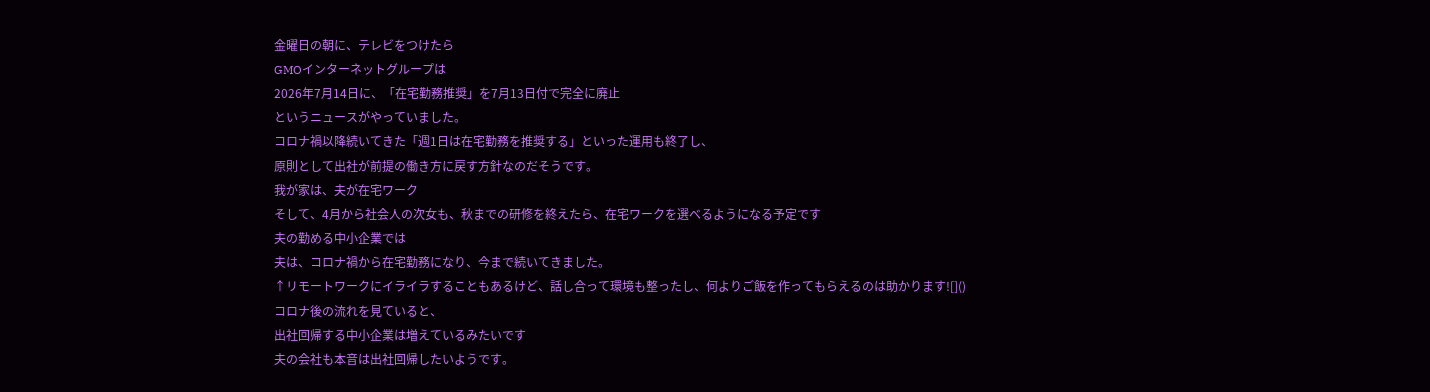金曜日の朝に、テレビをつけたら
GMOインターネットグループは
2026年7月14日に、「在宅勤務推奨」を7月13日付で完全に廃止
というニュースがやっていました。
コロナ禍以降続いてきた「週1日は在宅勤務を推奨する」といった運用も終了し、
原則として出社が前提の働き方に戻す方針なのだそうです。
我が家は、夫が在宅ワーク
そして、4月から社会人の次女も、秋までの研修を終えたら、在宅ワークを選べるようになる予定です
夫の勤める中小企業では
夫は、コロナ禍から在宅勤務になり、今まで続いてきました。
↑リモートワークにイライラすることもあるけど、話し合って環境も整ったし、何よりご飯を作ってもらえるのは助かります![]()
コロナ後の流れを見ていると、
出社回帰する中小企業は増えているみたいです
夫の会社も本音は出社回帰したいようです。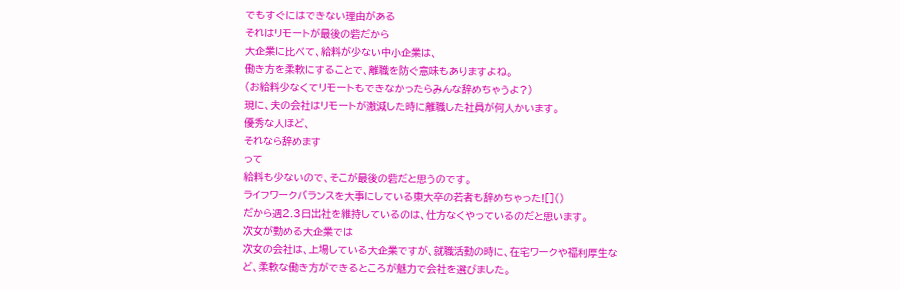でもすぐにはできない理由がある
それはリモートが最後の砦だから
大企業に比べて、給料が少ない中小企業は、
働き方を柔軟にすることで、離職を防ぐ意味もありますよね。
(お給料少なくてリモートもできなかったらみんな辞めちゃうよ?)
現に、夫の会社はリモートが激減した時に離職した社員が何人かいます。
優秀な人ほど、
それなら辞めます
って
給料も少ないので、そこが最後の砦だと思うのです。
ライフワークバランスを大事にしている東大卒の若者も辞めちゃった![]()
だから週2.3日出社を維持しているのは、仕方なくやっているのだと思います。
次女が勤める大企業では
次女の会社は、上場している大企業ですが、就職活動の時に、在宅ワークや福利厚生など、柔軟な働き方ができるところが魅力で会社を選びました。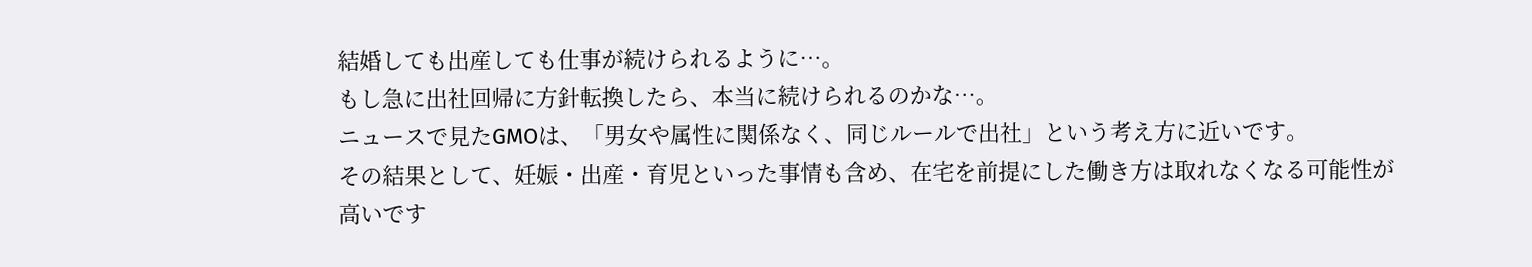結婚しても出産しても仕事が続けられるように…。
もし急に出社回帰に方針転換したら、本当に続けられるのかな…。
ニュースで見たGMOは、「男女や属性に関係なく、同じルールで出社」という考え方に近いです。
その結果として、妊娠・出産・育児といった事情も含め、在宅を前提にした働き方は取れなくなる可能性が高いです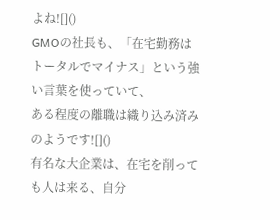よね![]()
GMOの社長も、「在宅勤務はトータルでマイナス」という強い言葉を使っていて、
ある程度の離職は織り込み済みのようです![]()
有名な大企業は、在宅を削っても人は来る、自分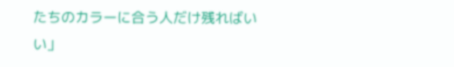たちのカラーに合う人だけ残ればいい」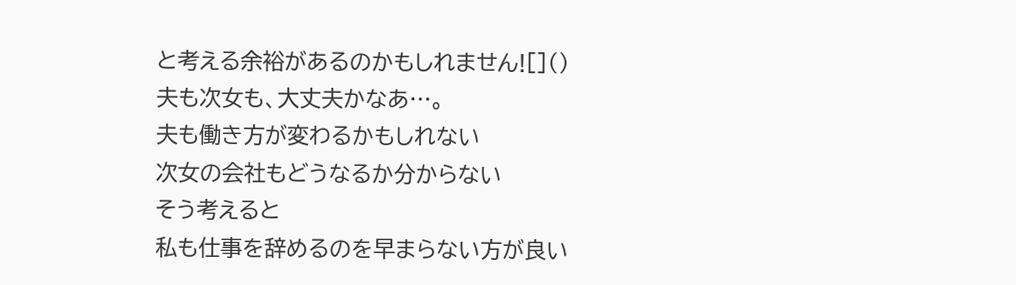と考える余裕があるのかもしれません![]()
夫も次女も、大丈夫かなあ…。
夫も働き方が変わるかもしれない
次女の会社もどうなるか分からない
そう考えると
私も仕事を辞めるのを早まらない方が良い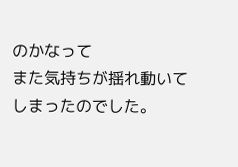のかなって
また気持ちが揺れ動いてしまったのでした。